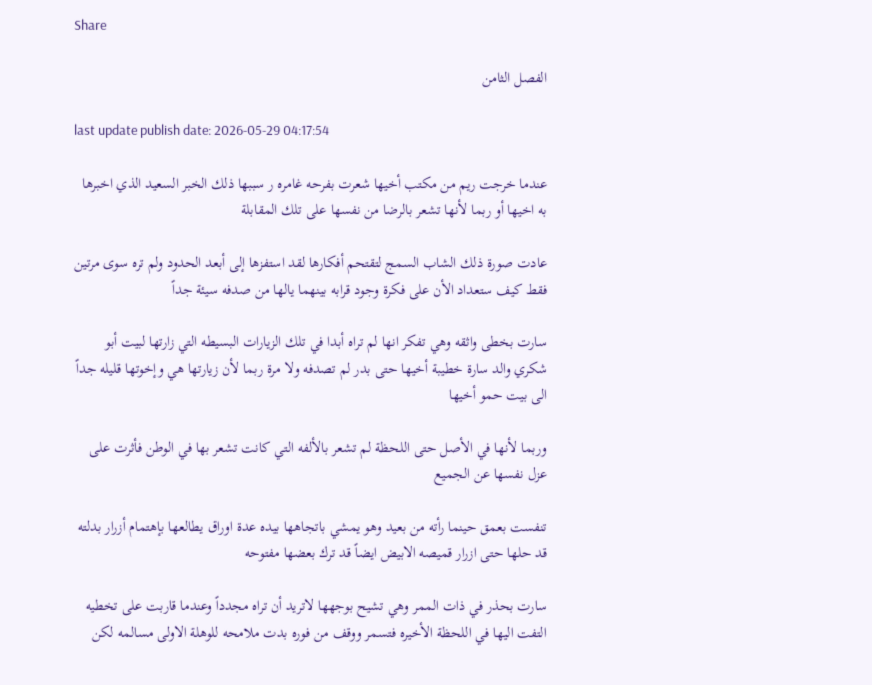Share

الفصل الثامن

last update publish date: 2026-05-29 04:17:54

عندما خرجت ريم من مكتب أخيها شعرت بفرحه غامره ر سببها ذلك الخبر السعيد الذي اخبرها به اخيها أو ربما لأنها تشعر بالرضا من نفسها على تلك المقابلة

عادت صورة ذلك الشاب السمج لتقتحم أفكارها لقد استفزها إلى أبعد الحدود ولم تره سوى مرتين فقط كيف ستعداد الأن على فكرة وجود قرابه بينهما يالها من صدفه سيئة جداً

سارت بخطى واثقه وهي تفكر انها لم تراه أبدا في تلك الزيارات البسيطه التي زارتها لبيت أبو شكري والد سارة خطيبة أخيها حتى بدر لم تصدفه ولا مرة ربما لأن زيارتها هي وإخوتها قليله جداً الى بيت حمو أخيها

وربما لأنها في الأصل حتى اللحظة لم تشعر بالألفه التي كانت تشعر بها في الوطن فأثرت على عزل نفسها عن الجميع

تنفست بعمق حينما رأته من بعيد وهو يمشي باتجاهها بيده عدة اوراق يطالعها بإهتمام أزرار بدلته قد حلها حتى ازرار قميصه الابيض ايضاً قد ترك بعضها مفتوحه

سارت بحذر في ذات الممر وهي تشيح بوجهها لاتريد أن تراه مجدداً وعندما قاربت على تخطيه التفت اليها في اللحظة الأخيره فتسمر ووقف من فوره بدت ملامحه للوهلة الاولى مسالمه لكن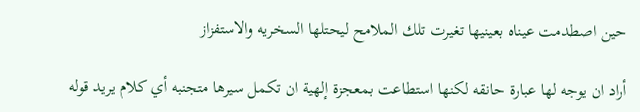حين اصطدمت عيناه بعينيها تغيرت تلك الملامح ليحتلها السخريه والاستفزاز

أراد ان يوجه لها عبارة حانقه لكنها استطاعت بمعجزة إلهية ان تكمل سيرها متجنبه أي كلام يريد قوله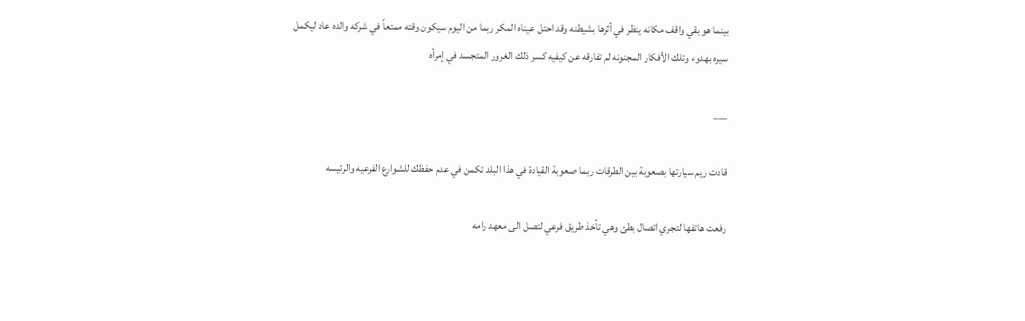بينما هو بقي واقف مكانه ينظر في أثرها بشيطنه وقد احتل عيناه المكر ربما من اليوم سيكون وقته ممتعاً في شركه والده عاد ليكمل سيره بهدوء وتلك الأفكار المجنونه لم تفارقه عن كيفيه كسر ذلك الغرور المتجسد في إمرأه

___

قادت ريم سيارتها بصعوبة بين الطرقات ربما صعوبة القيادة في هذا البلد تكمن في عدم حفظك للشوارع الفرعيه والرئيسه

رفعت هاتفها لتجري اتصال بطئ وهي تأخذ طريق فرعي لتصل الى معهد رامه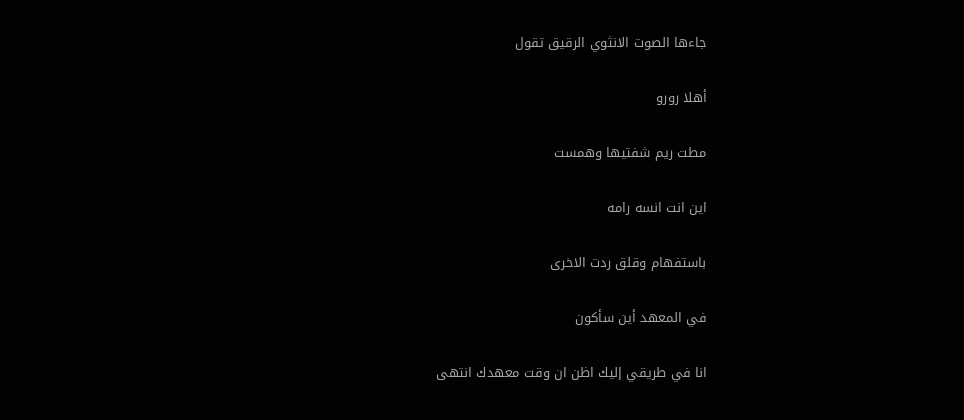جاءها الصوت الانثوي الرقيق تقول

أهلا رورو

مطت ريم شفتيها وهمست

اين انت انسه رامه

باستفهام وقلق ردت الاخرى

في المعهد أين سأكون

انا في طريقي إليك اظن ان وقت معهدك انتهى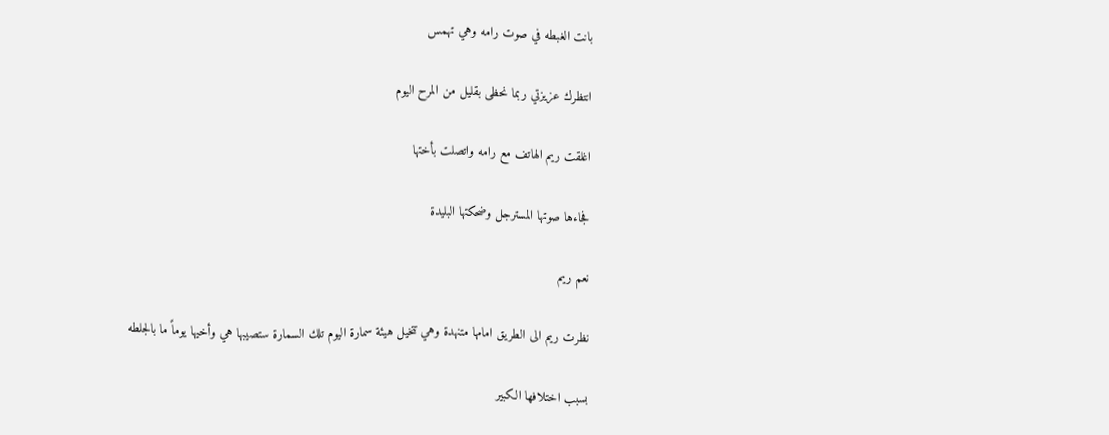بانت الغبطه في صوت رامه وهي تهمس

انتظرك عزيزتي ربما نحظى بقليل من المرح اليوم

اغلقت ريم الهاتف مع رامه واتصلت بأختها

فجاءها صوتها المسترجل وضحكتها البليدة

نعم ريم

نظرت ريم الى الطريق امامها متنهدة وهي تتخيل هيئة سمارة اليوم تلك السمارة ستصيبها هي وأخيها يوماً ما بالجلطه

بسبب اختلافها الكبير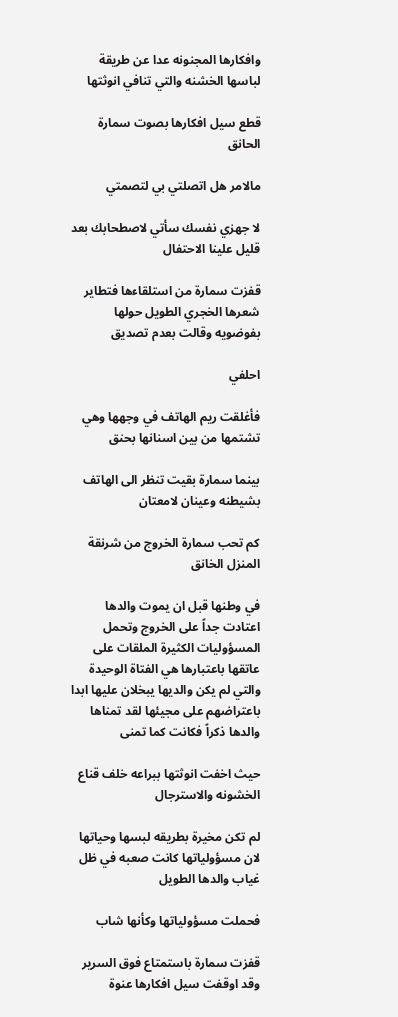وافكارها المجنونه عدا عن طريقة لباسها الخشنه والتي تنافي انوثتها

قطع سيل افكارها بصوت سمارة الحانق

مالامر هل اتصلتي بي لتصمتي

لا جهزي نفسك سأتي لاصطحابك بعد قليل علينا الاحتفال

قفزت سمارة من استلقاءها فتطاير شعرها الخجري الطويل حولها بفوضويه وقالت بعدم تصديق

احلفي

فأغلقت ريم الهاتف في وجهها وهي تشتمها من بين اسنانها بحنق

بينما سمارة بقيت تنظر الى الهاتف بشيطنه وعينان لامعتان

كم تحب سمارة الخروج من شرنقة المنزل الخانق

في وطنها قبل ان يموت والدها اعتادت جداً على الخروج وتحمل المسؤوليات الكثيرة الملقات على عاتقها باعتبارها هي الفتاة الوحيدة والتي لم يكن والديها يبخلان عليها ابدا باعتراضهم على مجيئها لقد تمناها والدها ذكراً فكانت كما تمنى

حيث اخفت انوثتها ببراعه خلف قناع الخشونه والاسترجال

لم تكن مخيرة بطريقه لبسها وحياتها لان مسؤولياتها كانت صعبه في ظل غياب والدها الطويل

فحملت مسؤولياتها وكأنها شاب

قفزت سمارة باستمتاع فوق السرير وقد اوقفت سيل افكارها عنوة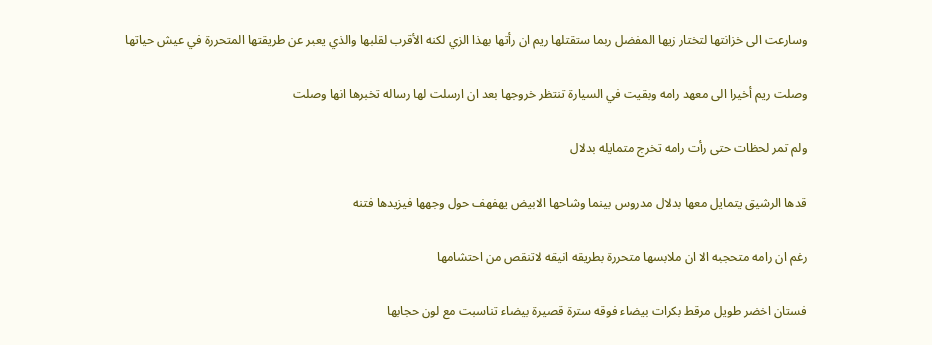وسارعت الى خزانتها لتختار زيها المفضل ربما ستقتلها ريم ان رأتها بهذا الزي لكنه الأقرب لقلبها والذي يعبر عن طريقتها المتحررة في عيش حياتها

وصلت ريم أخيرا الى معهد رامه وبقيت في السيارة تنتظر خروجها بعد ان ارسلت لها رساله تخبرها انها وصلت

ولم تمر لحظات حتى رأت رامه تخرج متمايله بدلال

قدها الرشيق يتمايل معها بدلال مدروس بينما وشاحها الابيض يهفهف حول وجهها فيزيدها فتنه

رغم ان رامه متحجبه الا ان ملابسها متحررة بطريقه انيقه لاتنقص من احتشامها

فستان اخضر طويل مرقط بكرات بيضاء فوقه سترة قصيرة بيضاء تناسبت مع لون حجابها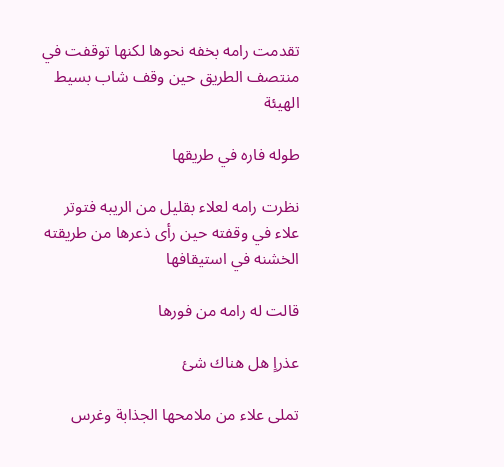تقدمت رامه بخفه نحوها لكنها توقفت في منتصف الطريق حين وقف شاب بسيط الهيئة

طوله فاره في طريقها

نظرت رامه لعلاء بقليل من الريبه فتوتر علاء في وقفته حين رأى ذعرها من طريقته الخشنه في استيقافها

قالت له رامه من فورها

عذراٍ هل هناك شئ

تملى علاء من ملامحها الجذابة وغرس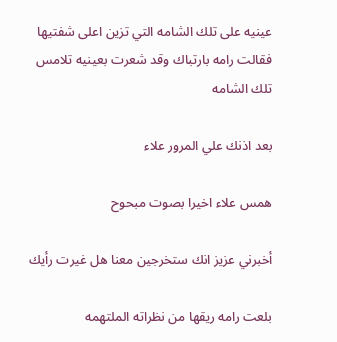عينيه على تلك الشامه التي تزين اعلى شفتيها فقالت رامه بارتباك وقد شعرت بعينيه تلامس تلك الشامه

بعد اذنك علي المرور علاء

همس علاء اخيرا بصوت مبحوح

أخبرني عزيز انك ستخرجين معنا هل غيرت رأيك

بلعت رامه ريقها من نظراته الملتهمه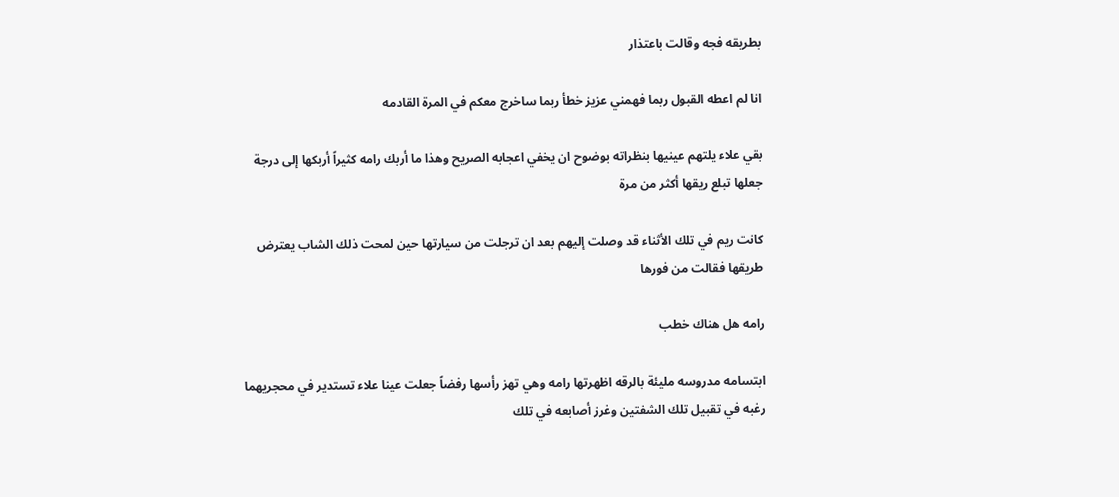بطريقه فجه وقالت باعتذار

انا لم اعطه القبول ربما فهمني عزيز خطأ ربما ساخرج معكم في المرة القادمه

بقي علاء يلتهم عينيها بنظراته بوضوح ان يخفي اعجابه الصريح وهذا ما أربك رامه كثيراً أربكها إلى درجة جعلها تبلع ريقها أكثر من مرة

كانت ريم في تلك الأثناء قد وصلت إليهم بعد ان ترجلت من سيارتها حين لمحت ذلك الشاب يعترض طريقها فقالت من فورها

رامه هل هناك خطب

ابتسامه مدروسه مليئة بالرقه اظهرتها رامه وهي تهز رأسها رفضاً جعلت عينا علاء تستدير في محجريهما رغبه في تقبيل تلك الشفتين وغرز أصابعه في تلك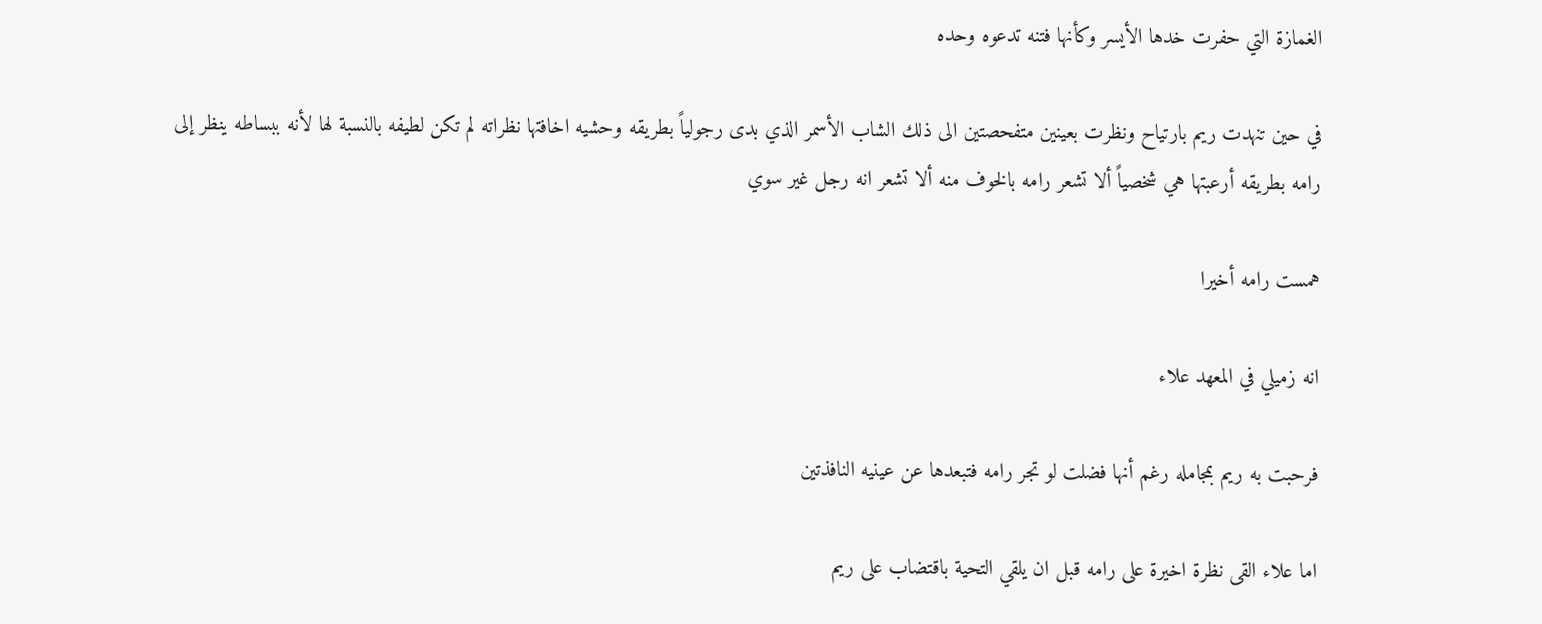الغمازة التي حفرت خدها الأيسر وكأنها فتنه تدعوه وحده

في حين تنهدت ريم بارتياح ونظرت بعينين متفحصتين الى ذلك الشاب الأسمر الذي بدى رجولياً بطريقه وحشيه اخافتها نظراته لم تكن لطيفه بالنسبة لها لأنه ببساطه ينظر إلى رامه بطريقه أرعبتها هي شخصياً ألا تشعر رامه بالخوف منه ألا تشعر انه رجل غير سوي

همست رامه أخيرا

انه زميلي في المعهد علاء

فرحبت به ريم بمجامله رغم أنها فضلت لو تجر رامه فتبعدها عن عينيه النافذتين

اما علاء القى نظرة اخيرة على رامه قبل ان يلقي التحية باقتضاب على ريم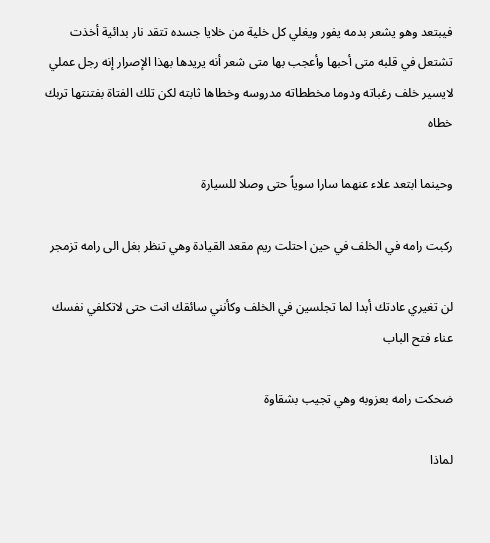فيبتعد وهو يشعر بدمه يفور ويغلي كل خلية من خلايا جسده تتقد نار بدائية أخذت تشتعل في قلبه متى أحبها وأعجب بها متى شعر أنه يريدها بهذا الإصرار إنه رجل عملي لايسير خلف رغباته ودوما مخططاته مدروسه وخطاها ثابته لكن تلك الفتاة بفتنتها تربك خطاه

وحينما ابتعد علاء عنهما سارا سوياً حتى وصلا للسيارة

ركبت رامه في الخلف في حين احتلت ريم مقعد القيادة وهي تنظر بغل الى رامه تزمجر

لن تغيري عادتك أبدا لما تجلسين في الخلف وكأنني سائقك انت حتى لاتكلفي نفسك عناء فتح الباب

ضحكت رامه بعزوبه وهي تجيب بشقاوة

لماذا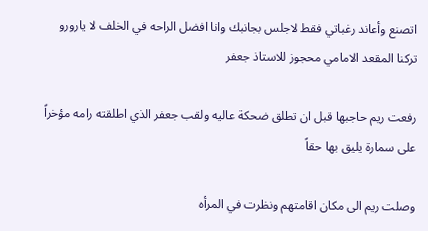اتصنع وأعاند رغباتي فقط لاجلس بجانبك وانا افضل الراحه في الخلف لا يارورو تركنا المقعد الامامي محجوز للاستاذ جعفر

رفعت ريم حاجبها قبل ان تطلق ضحكة عاليه ولقب جعفر الذي اطلقته رامه مؤخراً على سمارة يليق بها حقاً

وصلت ريم الى مكان اقامتهم ونظرت في المرأه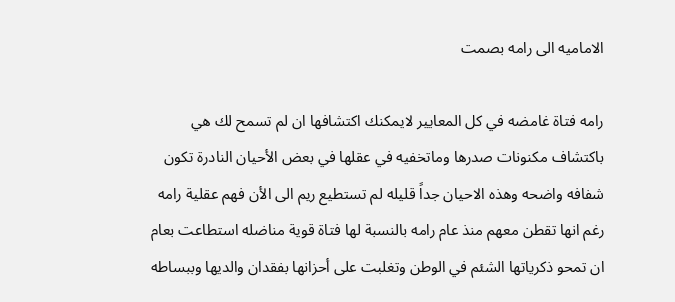الاماميه الى رامه بصمت

رامه فتاة غامضه في كل المعايير لايمكنك اكتشافها ان لم تسمح لك هي باكتشاف مكنونات صدرها وماتخفيه في عقلها في بعض الأحيان النادرة تكون شفافه واضحه وهذه الاحيان جداً قليله لم تستطيع ريم الى الأن فهم عقلية رامه رغم انها تقطن معهم منذ عام رامه بالنسبة لها فتاة قوية مناضله استطاعت بعام ان تمحو ذكرياتها الشئم في الوطن وتغلبت على أحزانها بفقدان والديها وببساطه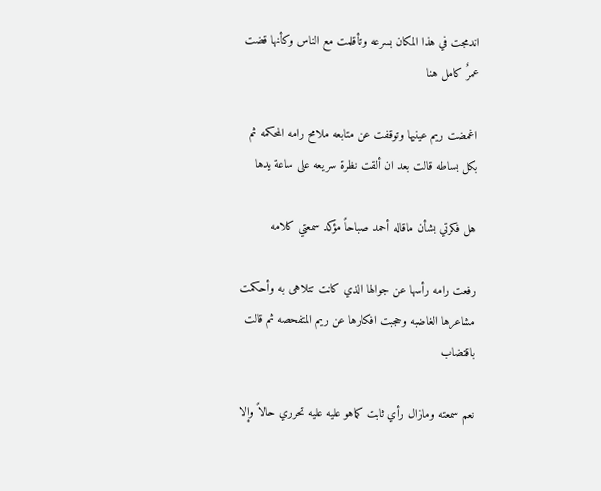اندمجت في هذا المكان بسرعه وتأقلمت مع الناس وكأنها قضت عمرٌ كامل هنا

اغمضت ريم عينيها وتوقفت عن متابعه ملامح رامه المحكمه ثم بكل بساطه قالت بعد ان ألقت نظرة سريعه على ساعة يدها

هل فكرتي بشأن ماقاله أحمد صباحاً مؤكد سمعتي كلامه

رفعت رامه رأسها عن جوالها الذي كانت تتلاهى به وأحكمت مشاعرها الغاضبه وحجبت افكارها عن ريم المتفحصه ثم قالت باقتضاب

نعم سمعته ومازال رأي ثابت كماهو عليه عليه تحرري حالاً وإلا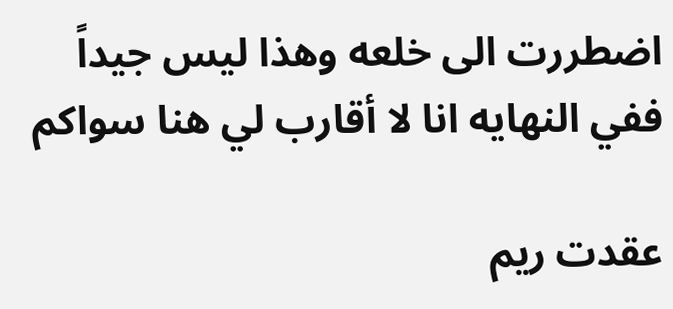اضطررت الى خلعه وهذا ليس جيداً ففي النهايه انا لا أقارب لي هنا سواكم

عقدت ريم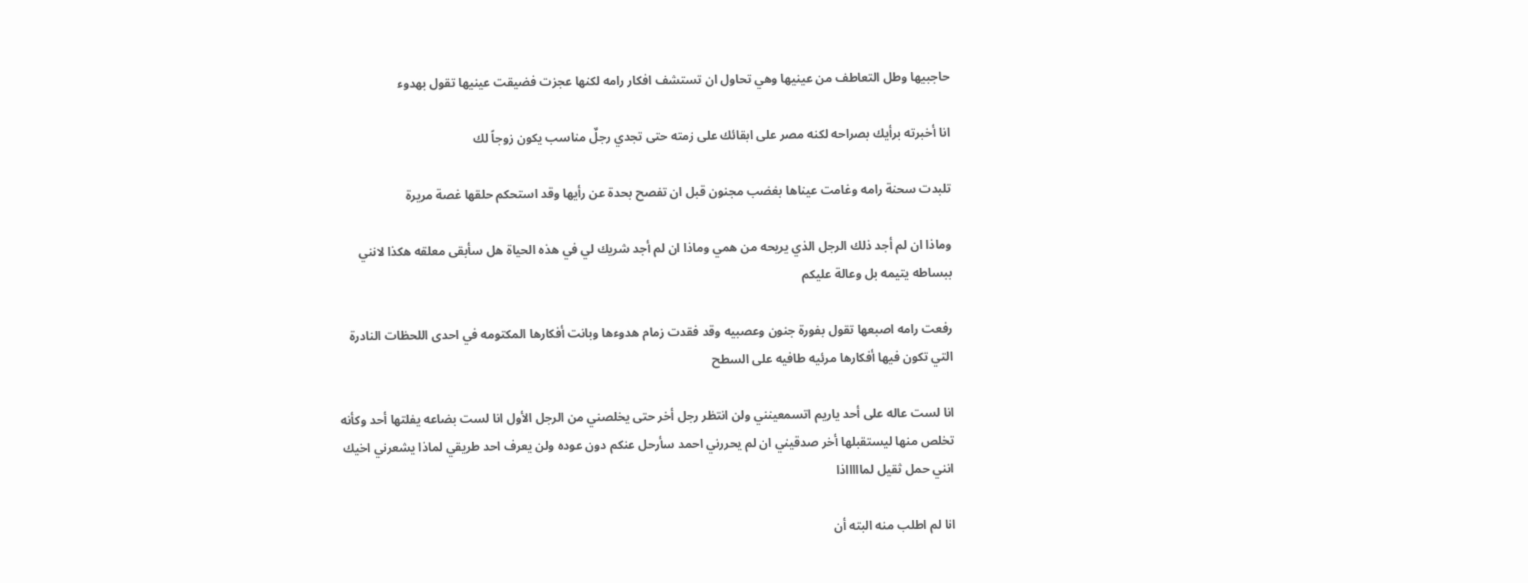حاجبيها وطل التعاطف من عينيها وهي تحاول ان تستشف افكار رامه لكنها عجزت فضيقت عينيها تقول بهدوء

انا أخبرته برأيك بصراحه لكنه مصر على ابقائك على زمته حتى تجدي رجلٌ مناسب يكون زوجاً لك

تلبدت سحنة رامه وغامت عيناها بغضب مجنون قبل ان تفصح بحدة عن رأيها وقد استحكم حلقها غصة مريرة

وماذا ان لم أجد ذلك الرجل الذي يريحه من همي وماذا ان لم أجد شريك لي في هذه الحياة هل سأبقى معلقه هكذا لانني ببساطه يتيمه بل وعالة عليكم

رفعت رامه اصبعها تقول بفورة جنون وعصبيه وقد فقدت زمام هدوءها وبانت أفكارها المكتومه في احدى اللحظات النادرة التي تكون فيها أفكارها مرئيه طافيه على السطح

انا لست عاله على أحد ياريم اتسمعينني ولن انتظر رجل أخر حتى يخلصني من الرجل الأول انا لست بضاعه يفلتها أحد وكأنه تخلص منها ليستقبلها أخر صدقيني ان لم يحررني احمد سأرحل عنكم دون عوده ولن يعرف احد طريقي لماذا يشعرني اخيك انني حمل ثقيل لماااااذا

انا لم اطلب منه البته أن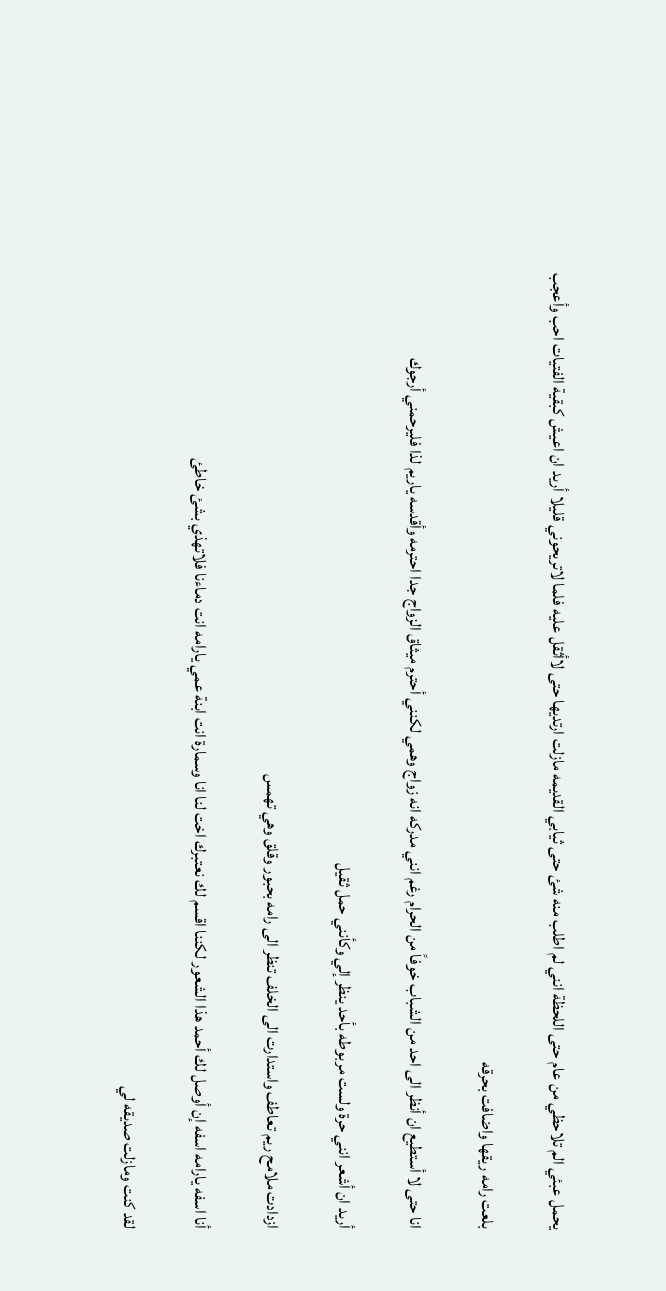يحمل عبئي الم تلاحظي من عام حتى اللحظة انني لم اطلب منه شئ حتى ثيابي القديمه مازلت ارتديها حتى لاأثقل عليه فلما لاتريحوني قليلا أريد ان اعيش كبقية الفتيات احب وأعجب

بلعت رامه ريقها واضافت بحرقه

انا حتى لا أستطيع ان أنظر الى احد من الشباب خوفاً من الحرام رغم انني مدركه انه زواج وهمي لكنني أحترم ميثاق الزواج جدا احترمه وأقدسه ياريم لذا فليرحمني أرجوك

أريد ان أشعر انني حرة ولست مربوطه بأحد ينظر إلي وكأنني حمل ثقيل

ازدادت ملامح ريم تعاطف واستدارت الى الخلف تنظر الى رامه بحبور وقلق وهي تهمس

أنا اسفه يارامه اسفه إن أوصل لك أحمد هذا الشعور لكننا اقسم لك نعتبرك اخت لنا انا وسمارة انت ابنة عمي يارامه انت دماءنا فلاتهذي بشئ خاطئ

لقد كنت ومازلت صديقه لي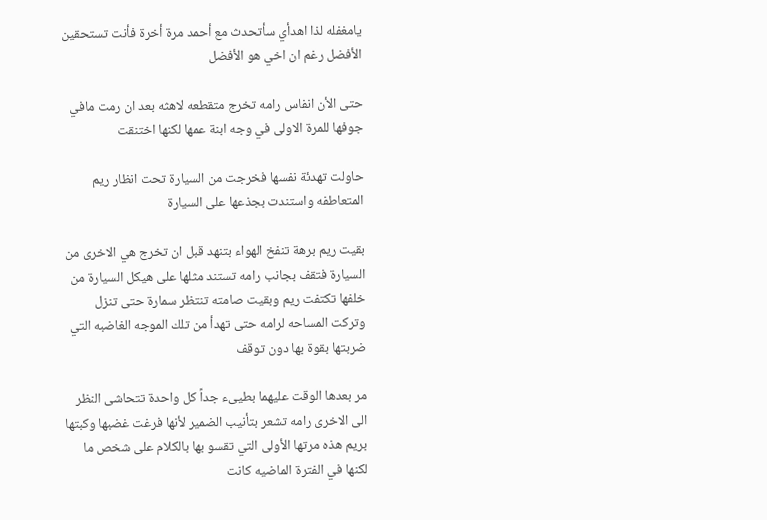يامغفله لذا اهدأي سأتحدث مع أحمد مرة أخرة فأنت تستحقين الأفضل رغم ان اخي هو الأفضل

حتى الأن انفاس رامه تخرج متقطعه لاهثه بعد ان رمت مافي جوفها للمرة الاولى في وجه ابنة عمها لكنها اختنقت

حاولت تهدئة نفسها فخرجت من السيارة تحت انظار ريم المتعاطفه واستندت بجذعها على السيارة

بقيت ريم برهة تنفخ الهواء بتنهد قبل ان تخرج هي الاخرى من السيارة فتقف بجانب رامه تستند مثلها على هيكل السيارة من خلفها تكتفت ريم وبقيت صامته تنتظر سمارة حتى تنزل وتركت المساحه لرامه حتى تهدأ من تلك الموجه الغاضبه التي ضربتها بقوة بها دون توقف

مر بعدها الوقت عليهما بطيىء جداً كل واحدة تتحاشى النظر الى الاخرى رامه تشعر بتأنيب الضمير لأنها فرغت غضبها وكبتها بريم هذه مرتها الأولى التي تقسو بها بالكلام على شخص ما لكنها في الفترة الماضيه كانت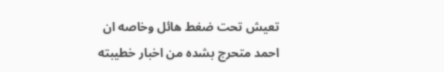تعيش تحت ضغط هائل وخاصه ان احمد متحرج بشده من اخبار خطيبته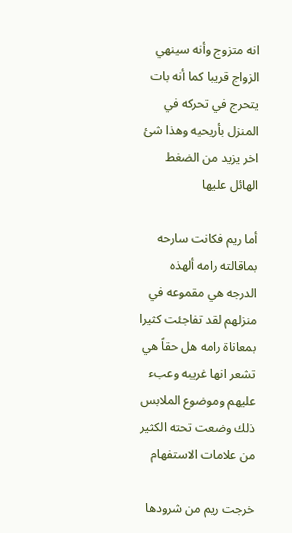انه متزوج وأنه سينهي الزواج قريبا كما أنه بات يتحرج في تحركه في المنزل بأريحيه وهذا شئ اخر يزيد من الضغط الهائل عليها

أما ريم فكانت سارحه بماقالته رامه ألهذه الدرجه هي مقموعه في منزلهم لقد تفاجئت كثيرا بمعاناة رامه هل حقاً هي تشعر انها غريبه وعبء عليهم وموضوع الملابس ذلك وضعت تحته الكثير من علامات الاستفهام

خرجت ريم من شرودها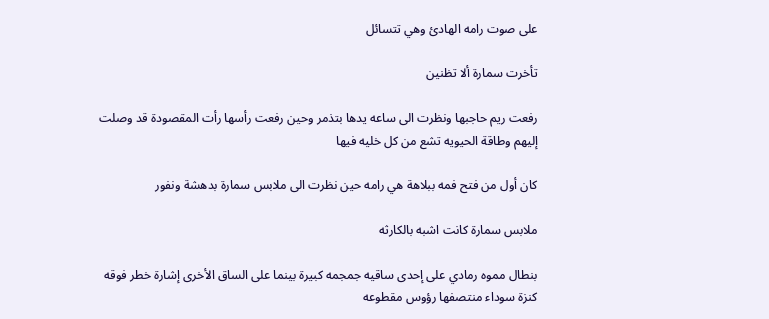على صوت رامه الهادئ وهي تتسائل

تأخرت سمارة ألا تظنين

رفعت ريم حاجبها ونظرت الى ساعه يدها بتذمر وحين رفعت رأسها رأت المقصودة قد وصلت إليهم وطاقة الحيويه تشع من كل خليه فيها

كان أول من فتح فمه ببلاهة هي رامه حين نظرت الى ملابس سمارة بدهشة ونفور

ملابس سمارة كانت اشبه بالكارثه

بنطال مموه رمادي على إحدى ساقيه جمجمه كبيرة بينما على الساق الأخرى إشارة خطر فوقه كنزة سوداء منتصفها رؤوس مقطوعه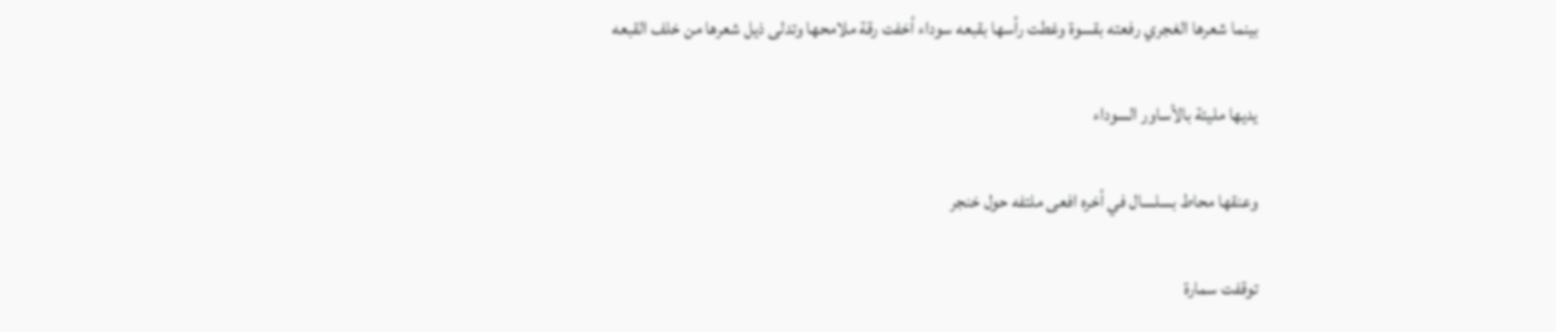بينما شعرها الغجري رفعته بقسوة وغطت رأسها بقبعه سوداء أخفت رقة ملامحها وتدلى ذيل شعرها من خلف القبعه

يديها مليئة بالأساور السوداء

وعنقها محاط بسلسال في أخره افعى ملتفه حول خنجر

توقفت سمارة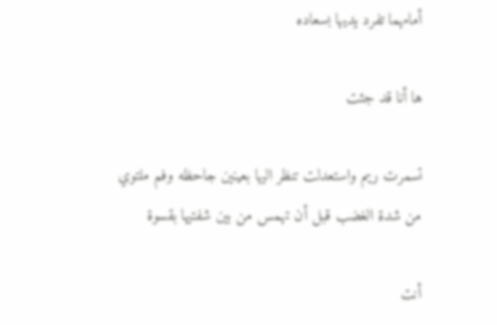أمامهما تفرد يديها بسعاده

ها أنا قد جئت

تسمرت ريم واستعدلت تنظر اليها بعينين جاحظه وفم ملتوي من شدة الغضب قبل أن تهمس من بين شفتيها بقسوة

أنت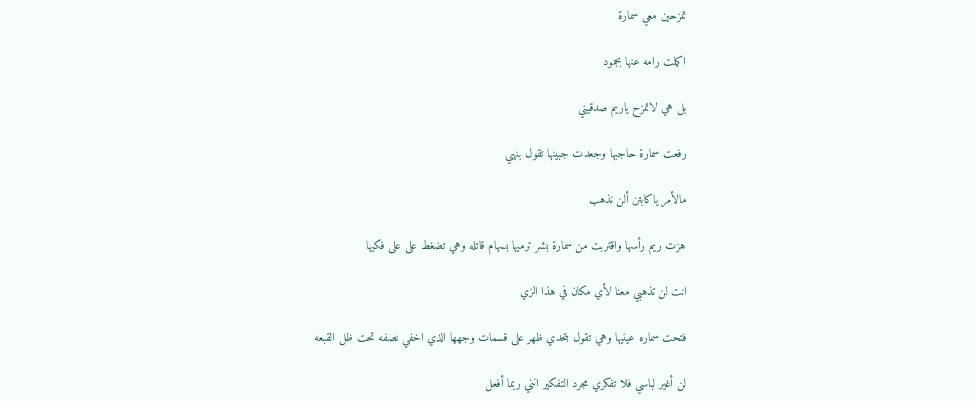تمزحين معي سمارة

اكملت رامه عنها بجمود

بل هي لاتمزح ياريم صدقيني

رفعت سمارة حاجبها وجعدت جبينها تقول بنهي

مالأمر ياكابتن ألن نذهب

هزت ريم رأسها واقتربت من سمارة بشر ترميها بسهام قاتله وهي تضغط على على فكيها

انت لن تذهبي معنا لأي مكان في هذا الزي

فتحت سماره عينيها وهي تقول بتحدي ظهر على قسمات وجهها الذي اخفي نصفه تحت ظل القبعه

لن أغير لباسي فلا تفكري مجرد التفكير انني ربما أفعل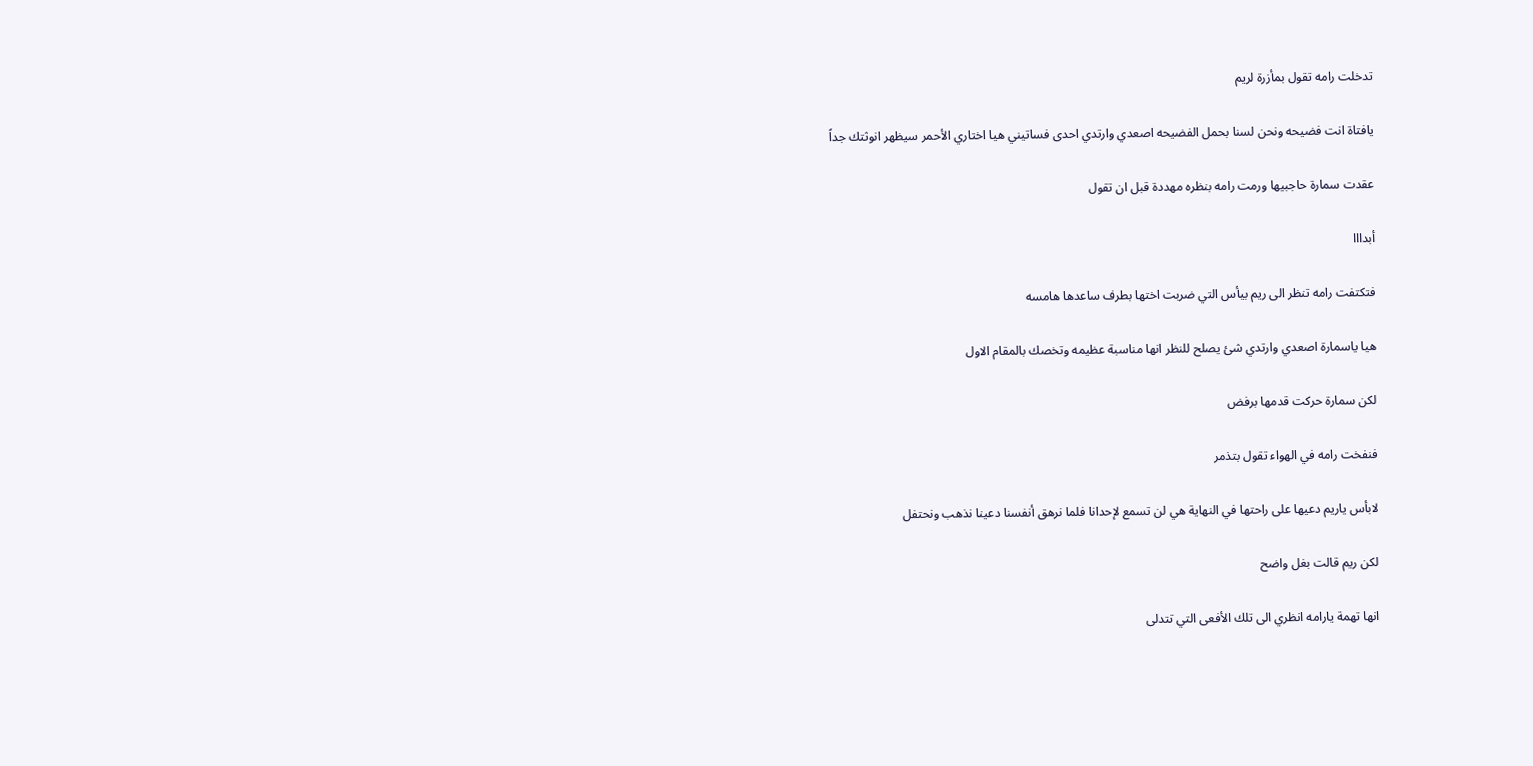تدخلت رامه تقول بمأزرة لريم

يافتاة انت فضيحه ونحن لسنا بحمل الفضيحه اصعدي وارتدي احدى فساتيني هيا اختاري الأحمر سيظهر انوثتك جداً

عقدت سمارة حاجبيها ورمت رامه بنظره مهددة قبل ان تقول

أبدااا

فتكتفت رامه تنظر الى ريم بيأس التي ضربت اختها بطرف ساعدها هامسه

هيا ياسمارة اصعدي وارتدي شئ يصلح للنظر انها مناسبة عظيمه وتخصك بالمقام الاول

لكن سمارة حركت قدمها برفض

فنفخت رامه في الهواء تقول بتذمر

لابأس ياريم دعيها على راحتها في النهاية هي لن تسمع لإحدانا فلما نرهق أنفسنا دعينا نذهب ونحتفل

لكن ريم قالت بغل واضح

انها تهمة يارامه انظري الى تلك الأفعى التي تتدلى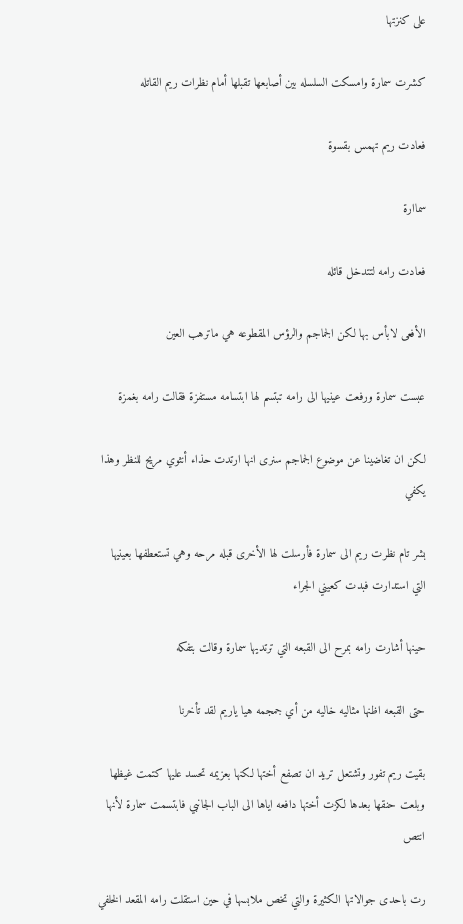على كنزتها

كشرت سمارة وامسكت السلسله بين أصابعها تقبلها أمام نظرات ريم القاتله

فعادت ريم تهمس بقسوة

سماارة

فعادت رامه لتتدخل قائله

الأفعى لابأس بها لكن الجماجم والرؤس المقطوعه هي ماترهب العين

عبست سمارة ورفعت عينيها الى رامه تبتسم لها ابتسامه مستفزة فقالت رامه بغمزة

لكن ان تغاضينا عن موضوع الجماجم سنرى انها ارتدت حذاء أنثوي مريح للنظر وهذا يكفي

بشر تام نظرت ريم الى سمارة فأرسلت لها الأخرى قبله مرحه وهي تستعطفها بعينيها التي استدارت فبدت كعيني الجراء

حينها أشارت رامه بمرح الى القبعه التي ترتديها سمارة وقالت بتفكه

حتى القبعه اظنها مثاليه خاليه من أي جمجمه هيا ياريم لقد تأخرنا

بقيت ريم تفور وتشتعل تريد ان تصفع أختها لكنها بعزيمه تحسد عليها كتمت غيظها وبلعت حنقها بعدها لكزت أختها دافعه اياها الى الباب الجانبي فابتسمت سمارة لأنها انتص

رت باحدى جوالاتها الكثيرة والتي تخص ملابسها في حين استقلت رامه المقعد الخلفي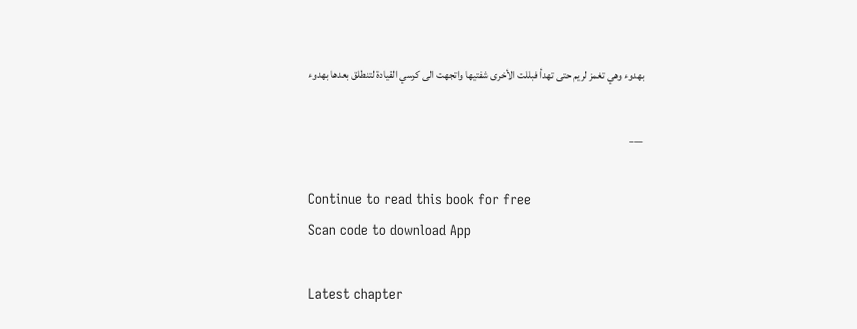بهدوء وهي تغمز لريم حتى تهدأ فبللت الأخرى شفتيها واتجهت الى كرسي القيادة لتنطلق بعدها بهدوء

___

Continue to read this book for free
Scan code to download App

Latest chapter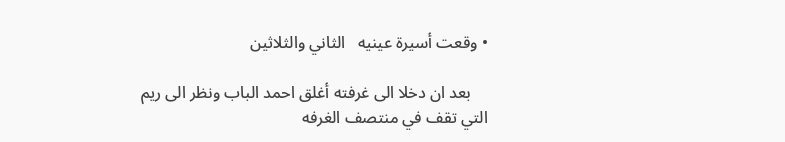• وقعت أسيرة عينيه   الثاني والثلاثين

    بعد ان دخلا الى غرفته أغلق احمد الباب ونظر الى ريم التي تقف في منتصف الغرفه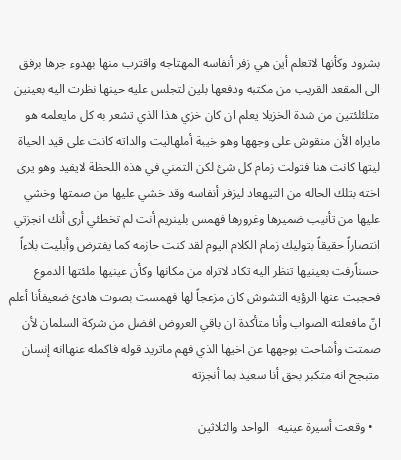بشرود وكأنها لاتعلم أين هي زفر أنفاسه المهتاجه واقترب منها بهدوء جرها برفق الى المقعد القريب من مكتبه ودفعها بلين لتجلس عليه حينها نظرت اليه بعينين متلئلئتين من شدة الخزيلا يعلم ان كان خزي هذا الذي تشعر به كل مايعلمه هو مايراه الأن منقوش على وجهها وهو خيبة أملهاليت والداته كانت على قيد الحياة ليتها كانت هنا فتولت زمام كل شئ لكن التمني في هذه اللحظة لايفيد وهو يرى اخته بتلك الحاله من التيهعاد ليزفر أنفاسه وقد خشي عليها من صمتها وخشي عليها من تأنيب ضميرها وغرورها فهمس بلينريم أنت لم تخطئي أرى أنك انجزتي انتصاراً حقيقاً بتوليك زمام الكلام اليوم لقد كنت حازمه كما يفترض وأبليت بلاءاً حسناًرفت بعينيها تنظر اليه تكاد لاتراه من مكانها وكأن عينيها ملئتها الدموع فحجبت عنها الرؤيه التشوش كان مزعجاً لها فهمست بصوت هادئ ضعيفأنا أعلم انّ مافعلته الصواب وأنا متأكدة ان باقي العروض افضل من شركة السلمان لأن صمتت وأشاحت بوجهها عن اخيها الذي فهم ماتريد قوله فاكمله عنهاانه إنسان متبجح انه متكبر بحق أنا سعيد بما أنجزته

  • وقعت أسيرة عينيه   الواحد والثلاثين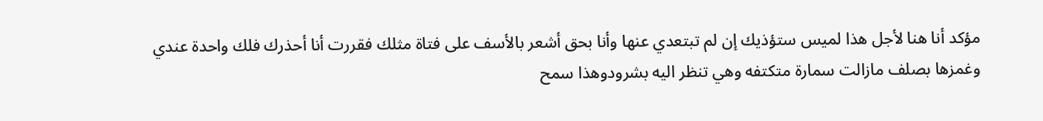مؤكد أنا هنا لأجل هذا لميس ستؤذيك إن لم تبتعدي عنها وأنا بحق أشعر بالأسف على فتاة مثلك فقررت أنا أحذرك فلك واحدة عندي وغمزها بصلف مازالت سمارة متكتفه وهي تنظر اليه بشرودوهذا سمح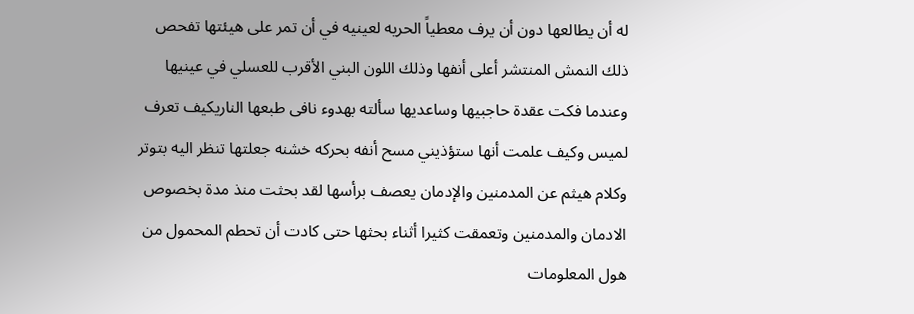له أن يطالعها دون أن يرف معطياً الحريه لعينيه في أن تمر على هيئتها تفحص ذلك النمش المنتشر أعلى أنفها وذلك اللون البني الأقرب للعسلي في عينيها وعندما فكت عقدة حاجبيها وساعديها سألته بهدوء نافى طبعها الناريكيف تعرف لميس وكيف علمت أنها ستؤذيني مسح أنفه بحركه خشنه جعلتها تنظر اليه بتوتر وكلام هيثم عن المدمنين والإدمان يعصف برأسها لقد بحثت منذ مدة بخصوص الادمان والمدمنين وتعمقت كثيرا أثناء بحثها حتى كادت أن تحطم المحمول من هول المعلومات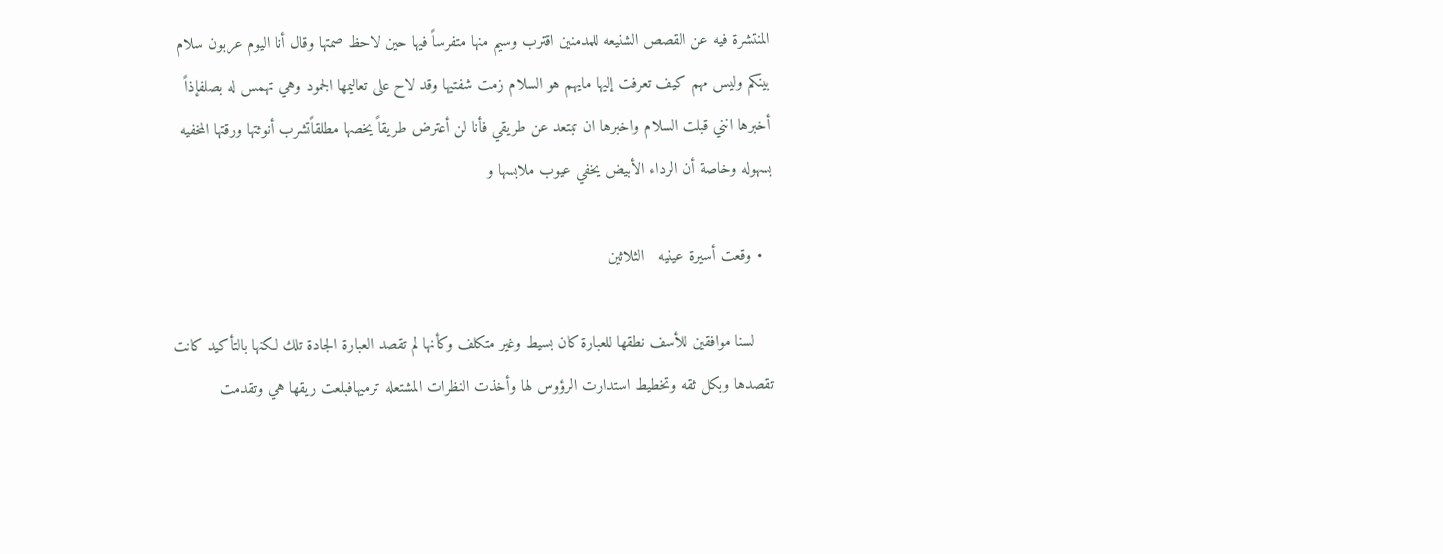المنتشرة فيه عن القصص الشنيعه للمدمنين اقترب وسيم منها متفرساً فيها حين لاحظ صمتها وقال أنا اليوم عربون سلام بينكم وليس مهم كيف تعرفت إليها مايهم هو السلام زمت شفتيها وقد لاح على تعاليمها الجمود وهي تهمس له بصلفإذاً أخبرها انني قبلت السلام واخبرها ان تبتعد عن طريقي فأنا لن أعترض طريقاً يخصها مطلقاًتشرب أنوثتها ورقتها المخفيه بسهوله وخاصة أن الرداء الأبيض يخفي عيوب ملابسها و

  • وقعت أسيرة عينيه   الثلاثين

    لسنا موافقين للأسف نطقها للعبارة كان بسيط وغير متكلف وكأنها لم تقصد العبارة الجادة تلك لكنها بالتأكيد كانت تقصدها وبكل ثقه وتخطيط استدارت الرؤوس لها وأخذت النظرات المشتعله ترميهافبلعت ريقها هي وتقدمت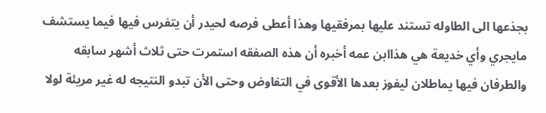بجذعها الى الطاوله تستند عليها بمرفقيها وهذا أعطى فرصه لحيدر أن يتفرس فيها فيما يستشف مايجري وأي خديعة هي هذاابن عمه أخبره أن هذه الصفقه استمرت حتى ثلاث أشهر سابقه والطرفان فيها يماطلان ليفوز بعدها الأقوى في التفاوض وحتى الأن تبدو النتيجه له غير مريئة لولا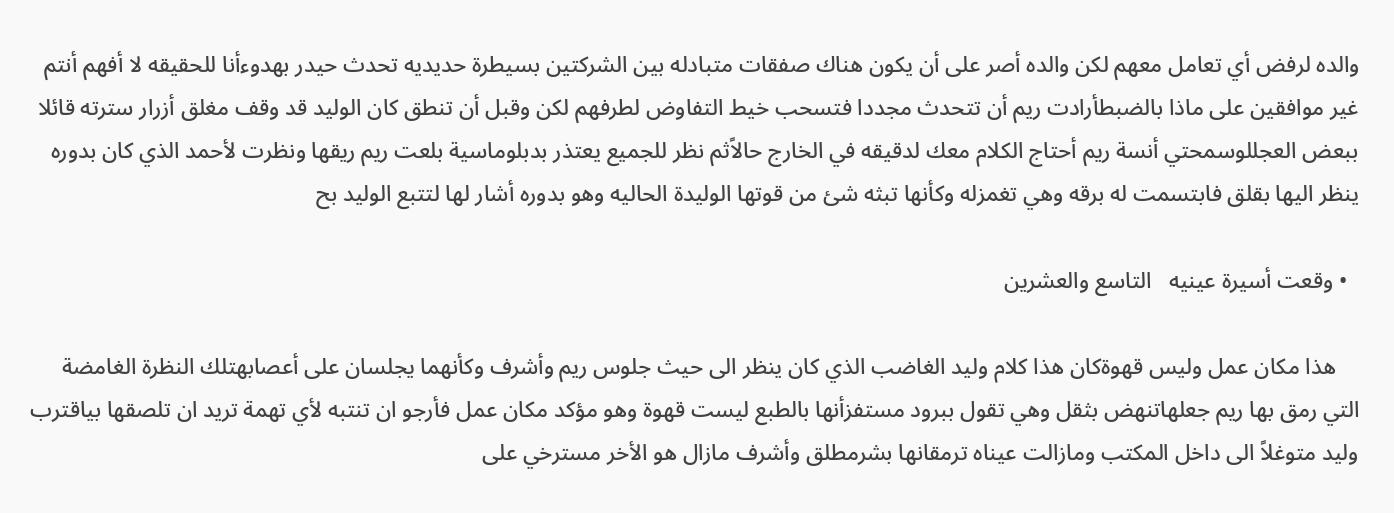والده لرفض أي تعامل معهم لكن والده أصر على أن يكون هناك صفقات متبادله بين الشركتين بسيطرة حديديه تحدث حيدر بهدوءأنا للحقيقه لا أفهم أنتم غير موافقين على ماذا بالضبطأرادت ريم أن تتحدث مجددا فتسحب خيط التفاوض لطرفهم لكن وقبل أن تنطق كان الوليد قد وقف مغلق أزرار سترته قائلا ببعض العجللوسمحتي أنسة ريم أحتاج الكلام معك لدقيقه في الخارج حالاًثم نظر للجميع يعتذر بدبلوماسية بلعت ريم ريقها ونظرت لأحمد الذي كان بدوره ينظر اليها بقلق فابتسمت له برقه وهي تغمزله وكأنها تبثه شئ من قوتها الوليدة الحاليه وهو بدوره أشار لها لتتبع الوليد بح

  • وقعت أسيرة عينيه   التاسع والعشرين

    هذا مكان عمل وليس قهوةكان هذا كلام وليد الغاضب الذي كان ينظر الى حيث جلوس ريم وأشرف وكأنهما يجلسان على أعصابهتلك النظرة الغامضة التي رمق بها ريم جعلهاتنهض بثقل وهي تقول ببرود مستفزأنها بالطبع ليست قهوة وهو مؤكد مكان عمل فأرجو ان تنتبه لأي تهمة تريد ان تلصقها بياقترب وليد متوغلاً الى داخل المكتب ومازالت عيناه ترمقانها بشرمطلق وأشرف مازال هو الأخر مسترخي على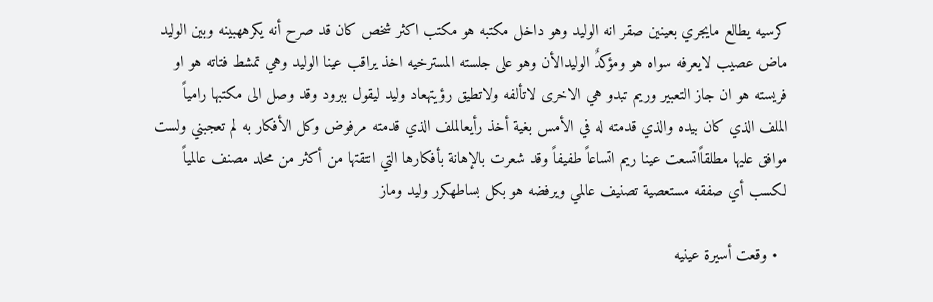كرسيه يطالع مايجري بعينين صقر انه الوليد وهو داخل مكتبه هو مكتب اكثر شخص كان قد صرح أنه يكرههبينه وبين الوليد ماض عصيب لايعرفه سواه هو ومؤكدٌ الوليدالأن وهو على جلسته المسترخيه اخذ يراقب عينا الوليد وهي تمشط فتاته هو او فريسته هو ان جاز التعبير وريم تبدو هي الاخرى لاتألفه ولاتطيق رؤيتهعاد وليد ليقول ببرود وقد وصل الى مكتبها رامياً الملف الذي كان بيده والذي قدمته له في الأمس بغية أخذ رأيعالملف الذي قدمته مرفوض وكل الأفكار به لم تعجبني ولست موافق عليها مطلقاًاتسعت عينا ريم اتساعاً طفيفاً وقد شعرت بالإهانة بأفكارها التي انتقتها من أكثر من محلد مصنف عالمياً لكسب أي صفقه مستعصية تصنيف عالمي ويرفضه هو بكل بساطهكرر وليد وماز

  • وقعت أسيرة عينيه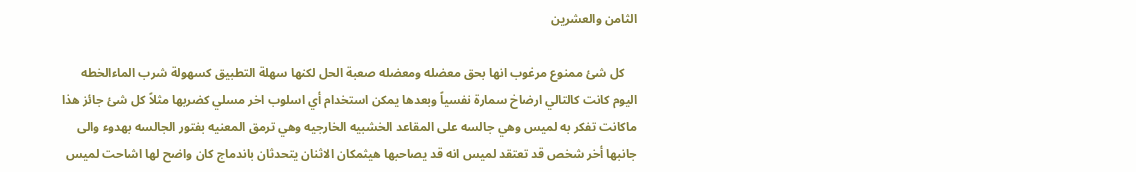الثامن والعشرين

    كل شئ ممنوع مرغوب انها بحق معضله ومعضله صعبة الحل لكنها سهلة التطبيق كسهولة شرب الماءالخطه اليوم كانت كالتالي ارضاخ سمارة نفسياً وبعدها يمكن استخدام أي اسلوب اخر مسلي كضربها مثلاً كل شئ جائز هذا ماكانت تفكر به لميس وهي جالسه على المقاعد الخشبيه الخارجيه وهي ترمق المعنيه بفتور الجالسه بهدوء والى جانبها أخر شخص قد تعتقد لميس انه قد يصاحبها هيثمكان الاثنان يتحدثان باندماج كان واضح لها اشاحت لميس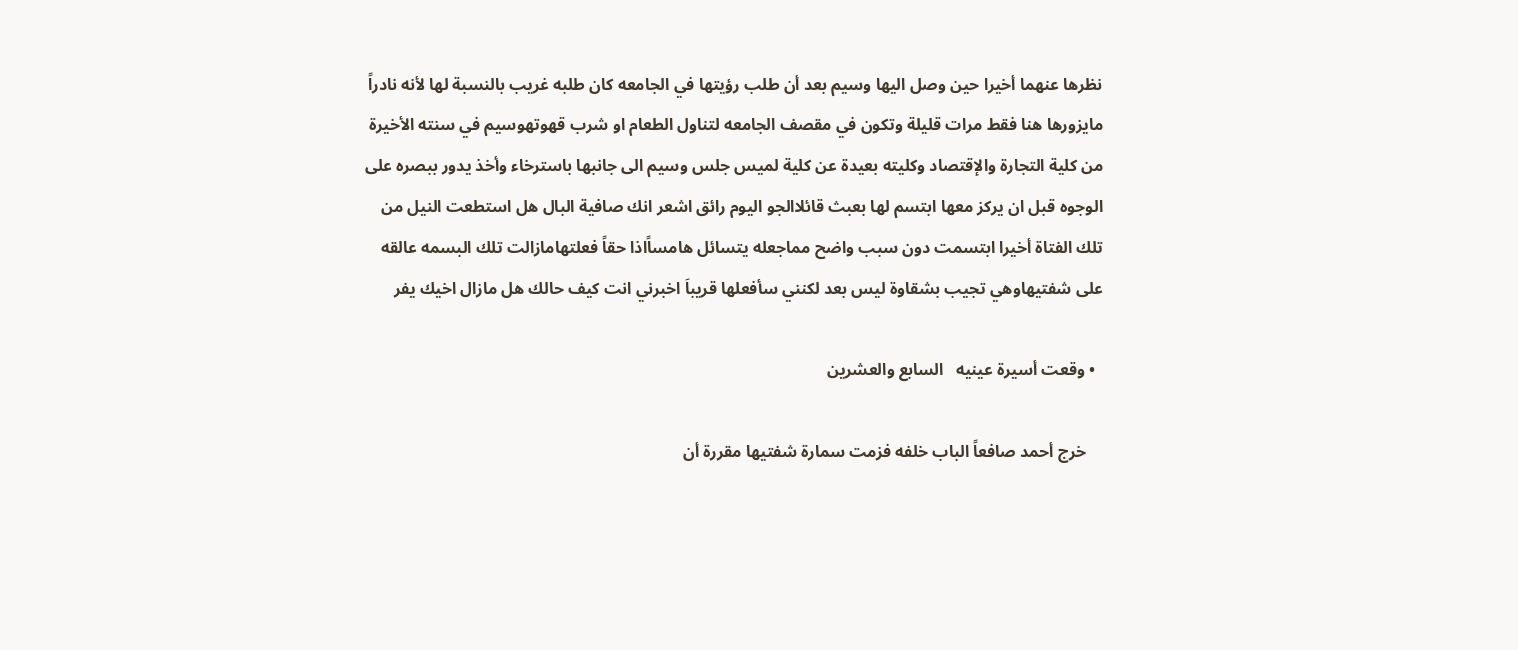نظرها عنهما أخيرا حين وصل اليها وسيم بعد أن طلب رؤيتها في الجامعه كان طلبه غريب بالنسبة لها لأنه نادراً مايزورها هنا فقط مرات قليلة وتكون في مقصف الجامعه لتناول الطعام او شرب قهوتهوسيم في سنته الأخيرة من كلية التجارة والإقتصاد وكليته بعيدة عن كلية لميس جلس وسيم الى جانبها باسترخاء وأخذ يدور ببصره على الوجوه قبل ان يركز معها ابتسم لها بعبث قائلاالجو اليوم رائق اشعر انك صافية البال هل استطعت النيل من تلك الفتاة أخيرا ابتسمت دون سبب واضح مماجعله يتسائل هامساًاذا حقاً فعلتهامازالت تلك البسمه عالقه على شفتيهاوهي تجيب بشقاوة ليس بعد لكنني سأفعلها قريباَ اخبرني انت كيف حالك هل مازال اخيك يفر

  • وقعت أسيرة عينيه   السابع والعشرين

    خرج أحمد صافعاً الباب خلفه فزمت سمارة شفتيها مقررة أن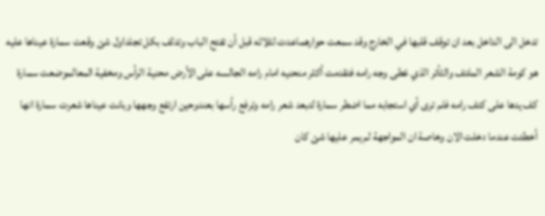تدخل الى الداخل بعد ان توقف قلبها في الخارج وقد سمعت حوارهماعدت لثلاثه قبل أن تفتح الباب وتدلف بكل تجلداول شئ وقعت سمارة عيناها عليه هو كومة الشعر الملتف والثأئر الذي غطى وجه رامه فتقدمت أكثر منحنيه امام رامه الجالسه على الأرض محنية الرأس ومخفية المعالموضعت سمارة كف يدها على كتف رامه فلم ترى أي استجابه مما اضطر سمارة لتبعد شعر رامه وترفع رأسها بعندوحين ارتفع وجهها وبانت عيناها شعرت سمارة انها أخطئت عندما دخلت الان وخاصة ان المواجهة لم يمر عليها شئ كان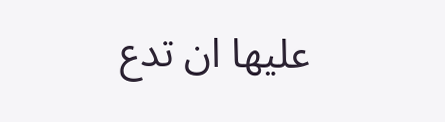عليها ان تدع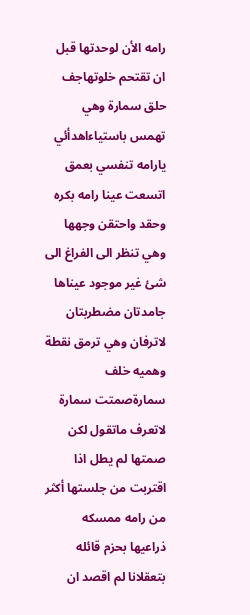رامه الأن لوحدتها قبل ان تقتحم خلوتهاجف حلق سمارة وهي تهمس باستياءاهدأئي يارامه تنفسي بعمق اتسعت عينا رامه بكره وحقد واحتقن وجهها وهي تنظر الى الفراغ الى شئ غير موجود عيناها جامدتان مضطربتان لاترفان وهي ترمق نقطة وهميه خلف سمارةصمتت سمارة لاتعرف ماتقول لكن صمتها لم يطل اذا اقتربت من جلستها أكثر من رامه ممسكه ذراعيها بحزم قائله بتعقلانا لم اقصد ان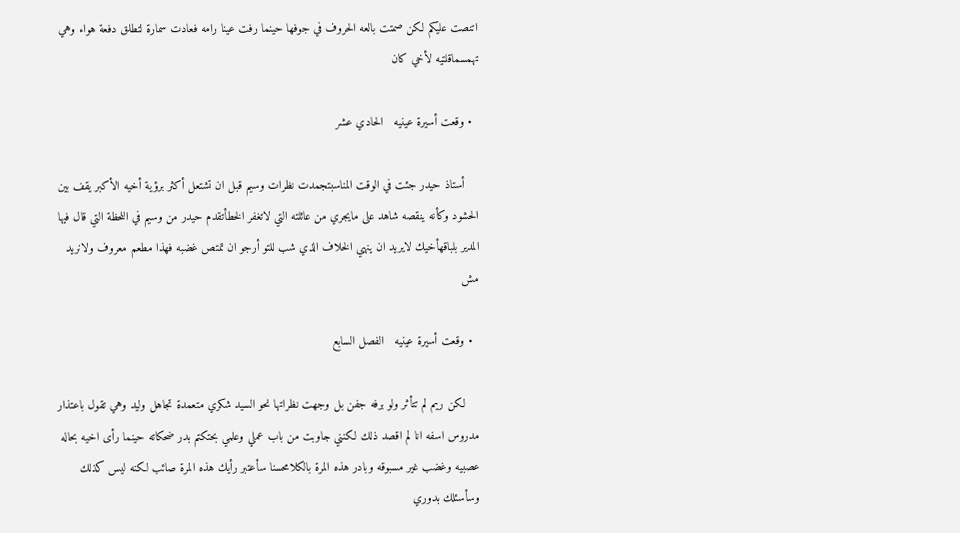اتنصت عليكم لكن صمتت بالعه الحروف في جوفها حينما رفت عينا رامه فعادت سمارة لتطلق دفعة هواء وهي تهمسماقلتيه لأخي كان

  • وقعت أسيرة عينيه   الحادي عشر

    أستاذ حيدر جئت في الوقت المناسبتجمدت نظرات وسيم قبل ان تشتعل أكثر برؤية أخيه الأكبر يقف بين الحشود وكأنه ينقصه شاهد على مايجري من عائلته التي لاتغفر الخطأتقدم حيدر من وسيم في اللحظة التي قال فيها المدير بلباقهأخيك لايريد ان ينهي الخلاف الذي شب للتو أرجو ان تمتص غضبه فهذا مطعم معروف ولانريد مش

  • وقعت أسيرة عينيه   الفصل السابع

    لكن ريم لم تتأثر ولو برفه جفن بل وجهت نظراتها نحو السيد شكري متعمدة تجاهل وليد وهي تقول باعتذار مدروس اسفه انا لم اقصد ذلك لكنني جاوبت من باب عملي وعلمي بحتكتم بدر ضحكاته حينما رأى اخيه بحاله عصبيه وغضب غير مسبوقه وبادر هذه المرة بالكلامحسنا سأعتبر رأيك هذه المرة صائب لكنه ليس كذلك وسأسئلك بدوري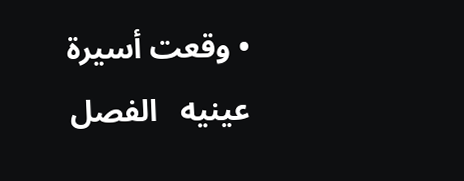• وقعت أسيرة عينيه   الفصل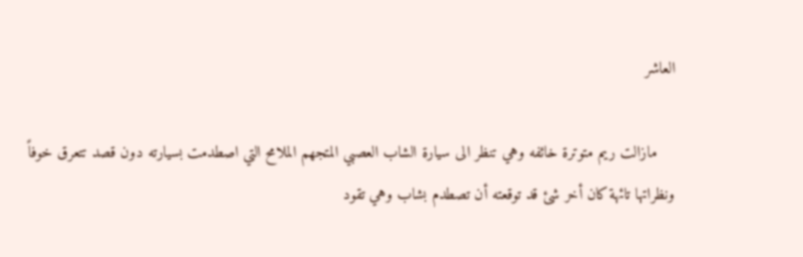العاشر

    مازالت ريم متوترة خائفه وهي تنظر الى سيارة الشاب العصبي المتجهم الملامح التي اصطدمت بسيارته دون قصد تتعرق خوفاً ونظراتها تائهة كان أخر شئ قد توقعته أن تصطدم بشاب وهي تقود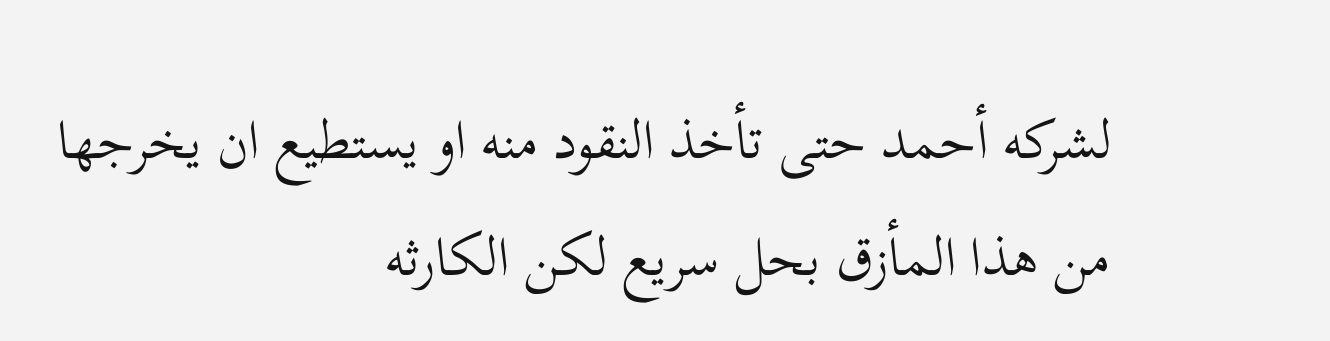لشركه أحمد حتى تأخذ النقود منه او يستطيع ان يخرجها من هذا المأزق بحل سريع لكن الكارثه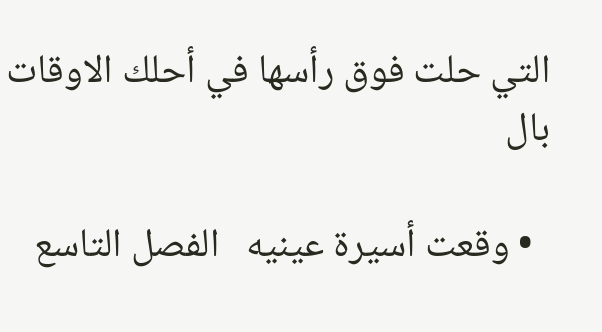التي حلت فوق رأسها في أحلك الاوقات بال

  • وقعت أسيرة عينيه   الفصل التاسع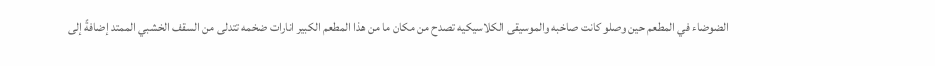الضوضاء في المطعم حين وصلو كانت صاخبه والموسيقى الكلاسيكيه تصدح من مكان ما من هذا المطعم الكبير انارات ضخمه تتدلى من السقف الخشبي الممتد إضافةً إلى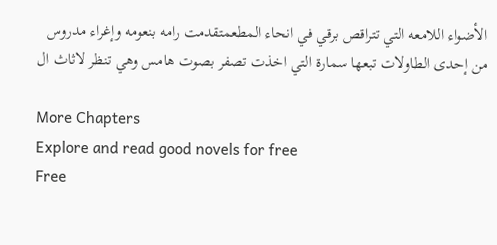الأضواء اللامعه التي تتراقص برقي في انحاء المطعمتقدمت رامه بنعومه وإغراء مدروس من إحدى الطاولات تبعها سمارة التي اخذت تصفر بصوت هامس وهي تنظر لاثاث ال

More Chapters
Explore and read good novels for free
Free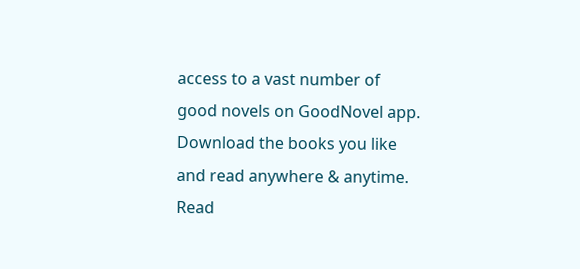access to a vast number of good novels on GoodNovel app. Download the books you like and read anywhere & anytime.
Read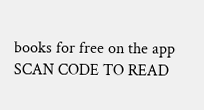books for free on the app
SCAN CODE TO READ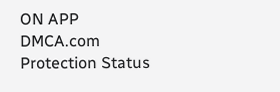ON APP
DMCA.com Protection Status